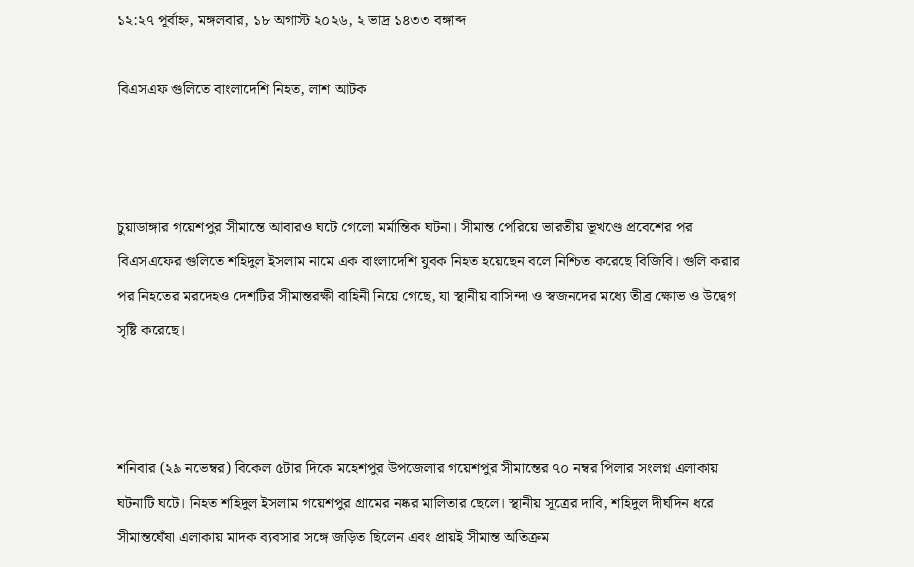১২:২৭ পূর্বাহ্ন, মঙ্গলবার, ১৮ অগাস্ট ২০২৬, ২ ভাদ্র ১৪৩৩ বঙ্গাব্দ

বিএসএফ গুলিতে বাংলাদেশি নিহত, লাশ আটক



চুয়াডাঙ্গার গয়েশপুর সীমান্তে আবারও ঘটে গেলো মর্মান্তিক ঘটনা। সীমান্ত পেরিয়ে ভারতীয় ভূখণ্ডে প্রবেশের পর বিএসএফের গুলিতে শহিদুল ইসলাম নামে এক বাংলাদেশি যুবক নিহত হয়েছেন বলে নিশ্চিত করেছে বিজিবি। গুলি করার পর নিহতের মরদেহও দেশটির সীমান্তরক্ষী বাহিনী নিয়ে গেছে, যা স্থানীয় বাসিন্দা ও স্বজনদের মধ্যে তীব্র ক্ষোভ ও উদ্বেগ সৃষ্টি করেছে।



শনিবার (২৯ নভেম্বর) বিকেল ৫টার দিকে মহেশপুর উপজেলার গয়েশপুর সীমান্তের ৭০ নম্বর পিলার সংলগ্ন এলাকায় ঘটনাটি ঘটে। নিহত শহিদুল ইসলাম গয়েশপুর গ্রামের নষ্কর মালিতার ছেলে। স্থানীয় সূত্রের দাবি, শহিদুল দীর্ঘদিন ধরে সীমান্তঘেঁষা এলাকায় মাদক ব্যবসার সঙ্গে জড়িত ছিলেন এবং প্রায়ই সীমান্ত অতিক্রম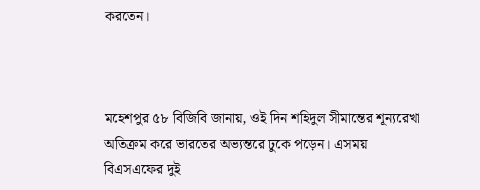করতেন।



মহেশপুর ৫৮ বিজিবি জানায়, ওই দিন শহিদুল সীমান্তের শূন্যরেখা অতিক্রম করে ভারতের অভ্যন্তরে ঢুকে পড়েন। এসময় বিএসএফের দুই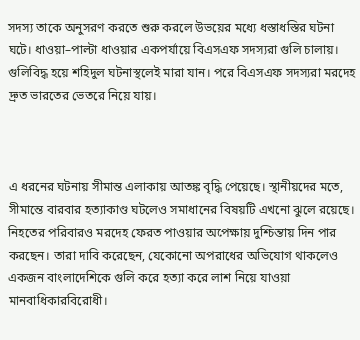সদস্য তাকে অনুসরণ করতে শুরু করলে উভয়ের মধ্যে ধস্তাধস্তির ঘটনা ঘটে। ধাওয়া–পাল্টা ধাওয়ার একপর্যায়ে বিএসএফ সদস্যরা গুলি চালায়। গুলিবিদ্ধ হয়ে শহিদুল ঘটনাস্থলেই মারা যান। পরে বিএসএফ সদস্যরা মরদেহ দ্রুত ভারতের ভেতরে নিয়ে যায়।



এ ধরনের ঘটনায় সীমান্ত এলাকায় আতঙ্ক বৃদ্ধি পেয়েছে। স্থানীয়দের মতে, সীমান্তে বারবার হত্যাকাণ্ড ঘটলেও সমাধানের বিষয়টি এখনো ঝুলে রয়েছে। নিহতের পরিবারও মরদেহ ফেরত পাওয়ার অপেক্ষায় দুশ্চিন্তায় দিন পার করছেন। তারা দাবি করেছেন, যেকোনো অপরাধের অভিযোগ থাকলেও একজন বাংলাদেশিকে গুলি করে হত্যা করে লাশ নিয়ে যাওয়া মানবাধিকারবিরোধী।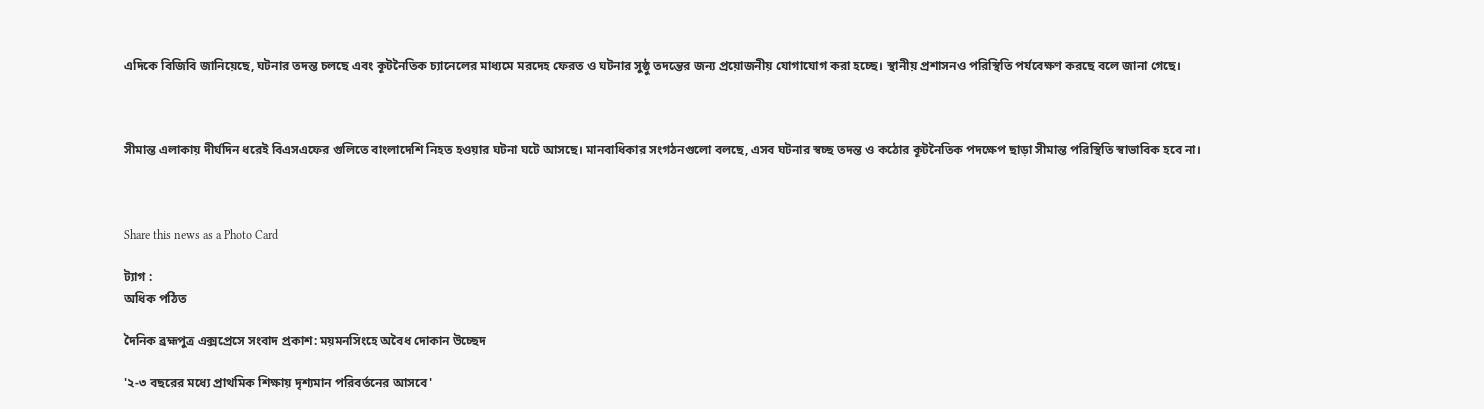এদিকে বিজিবি জানিয়েছে, ঘটনার তদন্ত চলছে এবং কূটনৈতিক চ্যানেলের মাধ্যমে মরদেহ ফেরত ও ঘটনার সুষ্ঠু তদন্তের জন্য প্রয়োজনীয় যোগাযোগ করা হচ্ছে। স্থানীয় প্রশাসনও পরিস্থিতি পর্যবেক্ষণ করছে বলে জানা গেছে।



সীমান্ত এলাকায় দীর্ঘদিন ধরেই বিএসএফের গুলিতে বাংলাদেশি নিহত হওয়ার ঘটনা ঘটে আসছে। মানবাধিকার সংগঠনগুলো বলছে, এসব ঘটনার স্বচ্ছ তদন্ত ও কঠোর কূটনৈতিক পদক্ষেপ ছাড়া সীমান্ত পরিস্থিতি স্বাভাবিক হবে না।



Share this news as a Photo Card

ট্যাগ :
অধিক পঠিত

দৈনিক ব্রহ্মপুত্র এক্সপ্রেসে সংবাদ প্রকাশ: ময়মনসিংহে অবৈধ দোকান উচ্ছেদ

'২-৩ বছরের মধ্যে প্রাথমিক শিক্ষায় দৃশ্যমান পরিবর্তনের আসবে'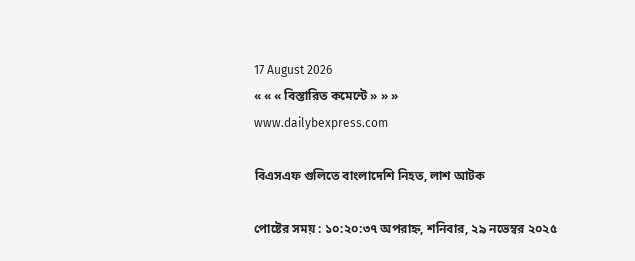17 August 2026
« « « বিস্তারিত কমেন্টে » » »
www.dailybexpress.com

বিএসএফ গুলিতে বাংলাদেশি নিহত, লাশ আটক

পোষ্টের সময় : ১০:২০:৩৭ অপরাহ্ন, শনিবার, ২৯ নভেম্বর ২০২৫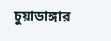চুয়াডাঙ্গার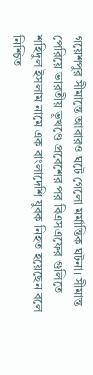গয়েশপুর সীমান্তে আবারও ঘটে গেলো মর্মান্তিক ঘটনা। সীমান্ত পেরিয়ে ভারতীয় ভূখণ্ডে প্রবেশের পর বিএসএফের গুলিতে শহিদুল ইসলাম নামে এক বাংলাদেশি যুবক নিহত হয়েছেন বলে নিশ্চিত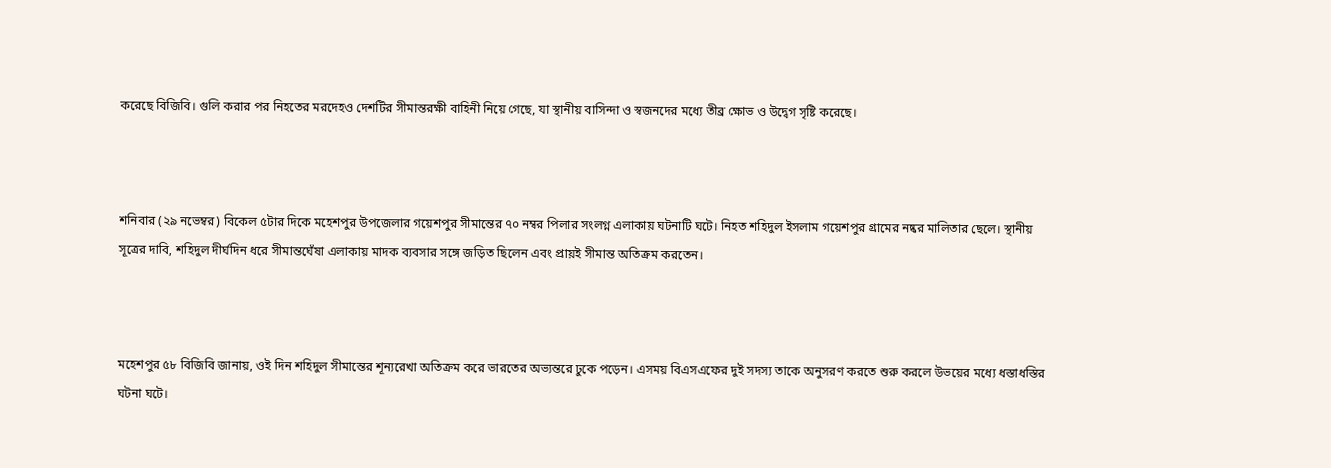করেছে বিজিবি। গুলি করার পর নিহতের মরদেহও দেশটির সীমান্তরক্ষী বাহিনী নিয়ে গেছে, যা স্থানীয় বাসিন্দা ও স্বজনদের মধ্যে তীব্র ক্ষোভ ও উদ্বেগ সৃষ্টি করেছে।



শনিবার (২৯ নভেম্বর) বিকেল ৫টার দিকে মহেশপুর উপজেলার গয়েশপুর সীমান্তের ৭০ নম্বর পিলার সংলগ্ন এলাকায় ঘটনাটি ঘটে। নিহত শহিদুল ইসলাম গয়েশপুর গ্রামের নষ্কর মালিতার ছেলে। স্থানীয় সূত্রের দাবি, শহিদুল দীর্ঘদিন ধরে সীমান্তঘেঁষা এলাকায় মাদক ব্যবসার সঙ্গে জড়িত ছিলেন এবং প্রায়ই সীমান্ত অতিক্রম করতেন।



মহেশপুর ৫৮ বিজিবি জানায়, ওই দিন শহিদুল সীমান্তের শূন্যরেখা অতিক্রম করে ভারতের অভ্যন্তরে ঢুকে পড়েন। এসময় বিএসএফের দুই সদস্য তাকে অনুসরণ করতে শুরু করলে উভয়ের মধ্যে ধস্তাধস্তির ঘটনা ঘটে।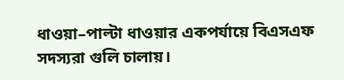ধাওয়া–পাল্টা ধাওয়ার একপর্যায়ে বিএসএফ সদস্যরা গুলি চালায়।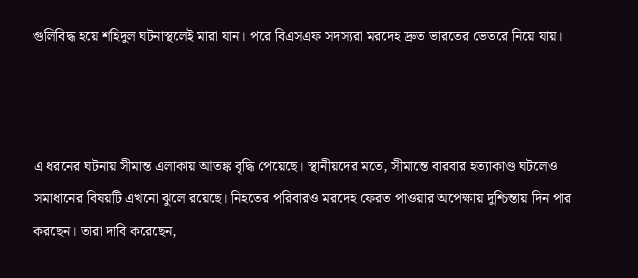গুলিবিদ্ধ হয়ে শহিদুল ঘটনাস্থলেই মারা যান। পরে বিএসএফ সদস্যরা মরদেহ দ্রুত ভারতের ভেতরে নিয়ে যায়।



এ ধরনের ঘটনায় সীমান্ত এলাকায় আতঙ্ক বৃদ্ধি পেয়েছে। স্থানীয়দের মতে, সীমান্তে বারবার হত্যাকাণ্ড ঘটলেও সমাধানের বিষয়টি এখনো ঝুলে রয়েছে। নিহতের পরিবারও মরদেহ ফেরত পাওয়ার অপেক্ষায় দুশ্চিন্তায় দিন পার করছেন। তারা দাবি করেছেন,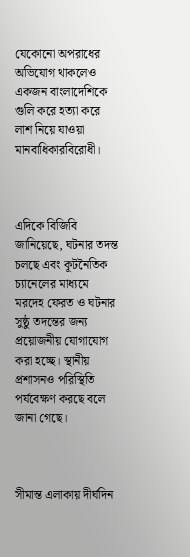যেকোনো অপরাধের অভিযোগ থাকলেও একজন বাংলাদেশিকে গুলি করে হত্যা করে লাশ নিয়ে যাওয়া মানবাধিকারবিরোধী।



এদিকে বিজিবি জানিয়েছে, ঘটনার তদন্ত চলছে এবং কূটনৈতিক চ্যানেলের মাধ্যমে মরদেহ ফেরত ও ঘটনার সুষ্ঠু তদন্তের জন্য প্রয়োজনীয় যোগাযোগ করা হচ্ছে। স্থানীয় প্রশাসনও পরিস্থিতি পর্যবেক্ষণ করছে বলে জানা গেছে।



সীমান্ত এলাকায় দীর্ঘদিন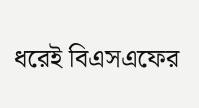ধরেই বিএসএফের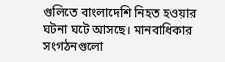গুলিতে বাংলাদেশি নিহত হওয়ার ঘটনা ঘটে আসছে। মানবাধিকার সংগঠনগুলো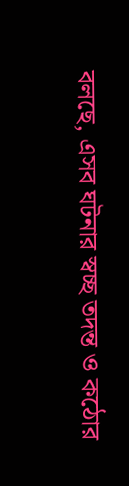বলছে, এসব ঘটনার স্বচ্ছ তদন্ত ও কঠোর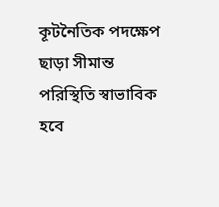কূটনৈতিক পদক্ষেপ ছাড়া সীমান্ত পরিস্থিতি স্বাভাবিক হবে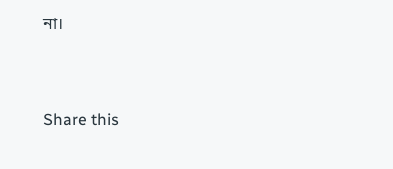না।



Share this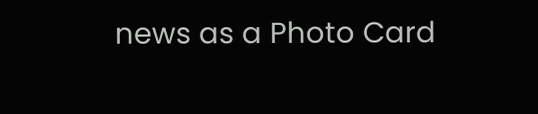news as a Photo Card